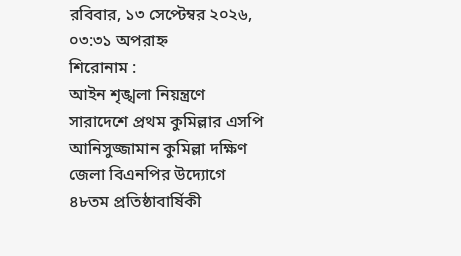রবিবার, ১৩ সেপ্টেম্বর ২০২৬, ০৩:৩১ অপরাহ্ন
শিরোনাম :
আইন শৃঙ্খলা নিয়ন্ত্রণে সারাদেশে প্রথম কুমিল্লার এসপি আনিসুজ্জামান কুমিল্লা দক্ষিণ জেলা বিএনপির উদ্যোগে ৪৮তম প্রতিষ্ঠাবার্ষিকী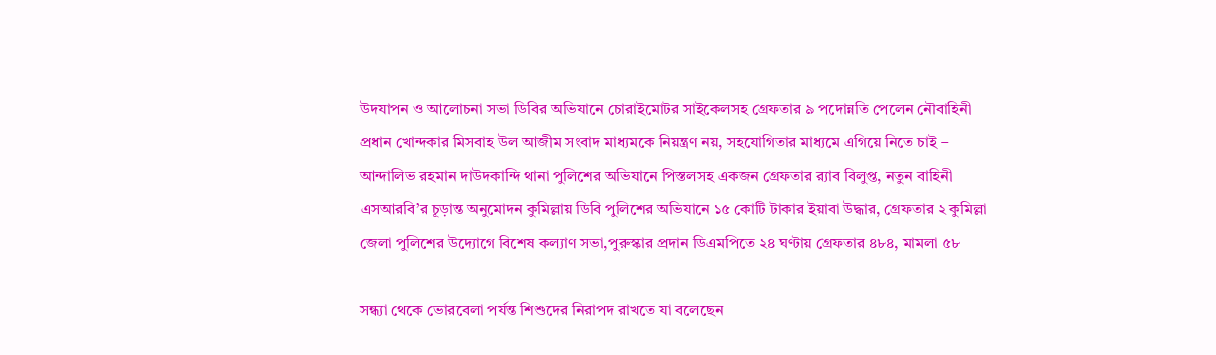উদযাপন ও আলোচনা সভা ডিবির অভিযানে চোরাইমোটর সাইকেলসহ গ্রেফতার ৯ পদোন্নতি পেলেন নৌবাহিনী প্রধান খোন্দকার মিসবাহ উল আজীম সংবাদ মাধ্যমকে নিয়ন্ত্রণ নয়, সহযোগিতার মাধ্যমে এগিয়ে নিতে চাই – আন্দালিভ রহমান দাউদকান্দি থানা পুলিশের অভিযানে পিস্তলসহ একজন গ্রেফতার র‍্যাব বিলুপ্ত, নতুন বাহিনী এসআরবি’র চূড়ান্ত অনুমোদন কুমিল্লায় ডিবি পুলিশের অভিযানে ১৫ কোটি টাকার ইয়াবা উদ্ধার, গ্রেফতার ২ কুমিল্লা জেলা পুলিশের উদ্যোগে বিশেষ কল্যাণ সভা,পুরুস্কার প্রদান ডিএমপিতে ২৪ ঘণ্টায় গ্রেফতার ৪৮৪, মামলা ৫৮

সন্ধ্যা থে‌কে ভোরবেলা পর্যন্ত শিশুদের নিরাপদ রাখতে যা বলেছেন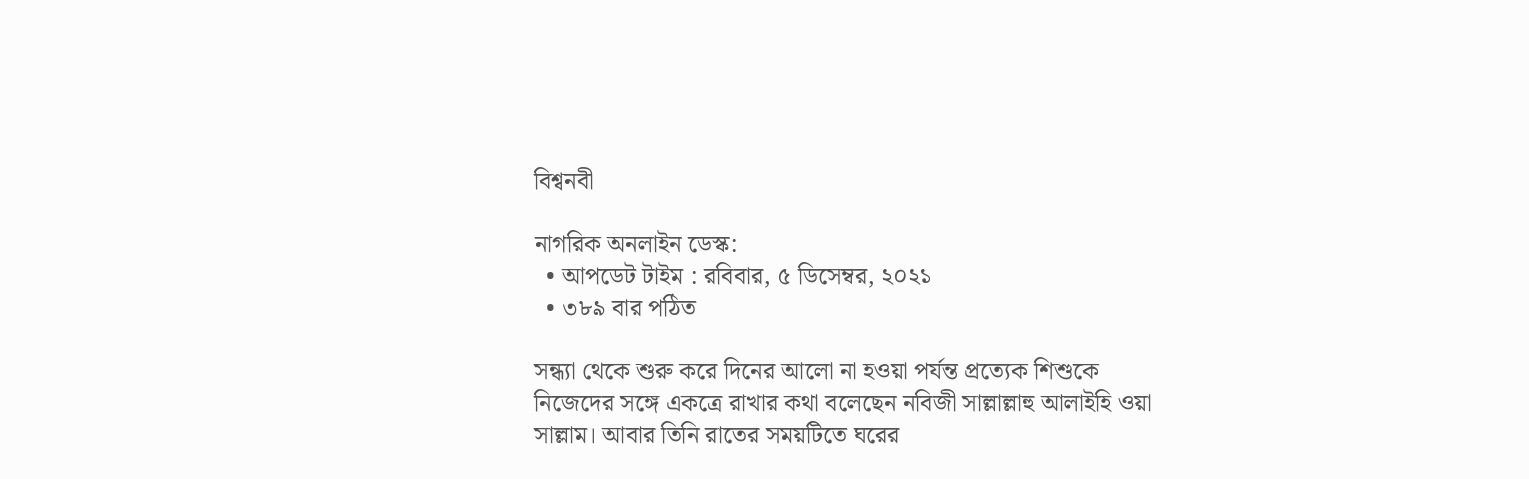বিশ্বনবী

নাগরিক অনলাইন ‌ডেস্ক:
  • আপডেট টাইম : রবিবার, ৫ ডিসেম্বর, ২০২১
  • ৩৮৯ বার পঠিত

সন্ধ্যা থেকে শুরু করে দিনের আলো না হওয়া পর্যন্ত প্রত্যেক শিশুকে নিজেদের সঙ্গে একত্রে রাখার কথা বলেছেন নবিজী সাল্লাল্লাহু আলাইহি ওয়া সাল্লাম। আবার তিনি রাতের সময়টিতে ঘরের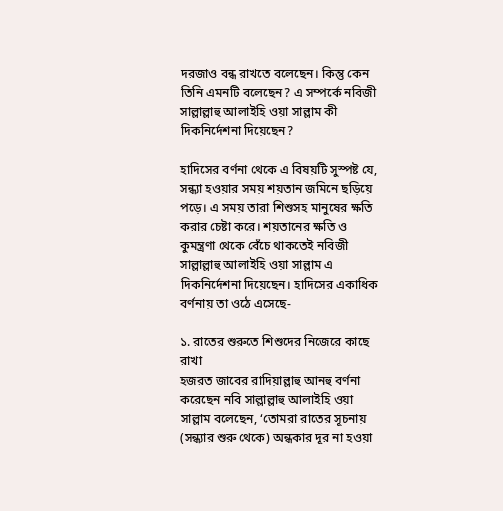দরজাও বন্ধ রাখতে বলেছেন। কিন্তু কেন তিনি এমনটি বলেছেন? এ সম্পর্কে নবিজী সাল্লাল্লাহু আলাইহি ওয়া সাল্লাম কী দিকনির্দেশনা দিয়েছেন?

হাদিসের বর্ণনা থেকে এ বিষয়টি সুস্পষ্ট যে, সন্ধ্যা হওয়ার সময় শয়তান জমিনে ছড়িয়ে পড়ে। এ সময় তারা শিশুসহ মানুষের ক্ষতি করার চেষ্টা করে। শয়তানের ক্ষতি ও কুমন্ত্রণা থেকে বেঁচে থাকতেই নবিজী সাল্লাল্লাহু আলাইহি ওয়া সাল্লাম এ দিকনির্দেশনা দিয়েছেন। হাদিসের একাধিক বর্ণনায় তা ওঠে এসেছে-

১. রাতের শুরুতে শিশুদের নিজেরে কাছে রাখা
হজরত জাবের রাদিয়াল্লাহু আনহু বর্ণনা করেছেন নবি সাল্লাল্লাহু আলাইহি ওয়া সাল্লাম বলেছেন, ‘তোমরা রাতের সূচনায় (সন্ধ্যার শুরু থেকে) অন্ধকার দূর না হওয়া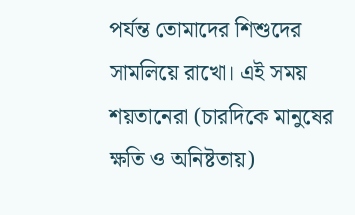পর্যন্ত তোমাদের শিশুদের সামলিয়ে রাখো। এই সময় শয়তানেরা (চারদিকে মানুষের ক্ষতি ও অনিষ্টতায়)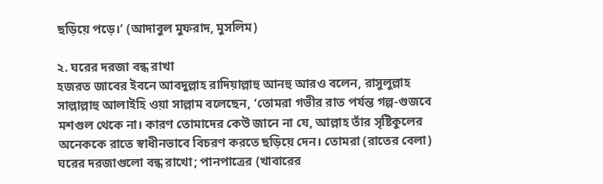ছড়িয়ে পড়ে।’ (আদাবুল মুফরাদ, মুসলিম)

২. ঘরের দরজা বন্ধ রাখা
হজরত জাবের ইবনে আবদুল্লাহ রাদিয়াল্লাহু আনহু আরও বলেন, রাসুলুল্লাহ সাল্লাল্লাহু আলাইহি ওয়া সাল্লাম বলেছেন, ‘তোমরা গভীর রাত পর্যন্ত গল্প-গুজবে মশগুল থেকে না। কারণ তোমাদের কেউ জানে না যে, আল্লাহ তাঁর সৃষ্টিকুলের অনেককে রাতে স্বাধীনভাবে বিচরণ করতে ছড়িয়ে দেন। তোমরা (রাতের বেলা) ঘরের দরজাগুলো বন্ধ রাখো; পানপাত্রের (খাবারের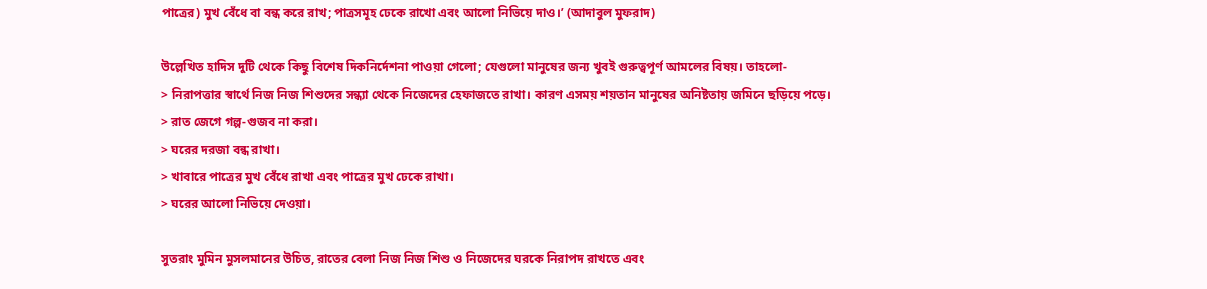পাত্রের) মুখ বেঁধে বা বন্ধ করে রাখ; পাত্রসমূহ ঢেকে রাখো এবং আলো নিভিয়ে দাও।’ (আদাবুল মুফরাদ)

উল্লেখিত হাদিস দুটি থেকে কিছু বিশেষ দিকনির্দেশনা পাওয়া গেলো; যেগুলো মানুষের জন্য খুবই গুরুত্বপূর্ণ আমলের বিষয়। তাহলো-
> নিরাপত্তার স্বার্থে নিজ নিজ শিশুদের সন্ধ্যা থেকে নিজেদের হেফাজতে রাখা। কারণ এসময় শয়তান মানুষের অনিষ্টতায় জমিনে ছড়িয়ে পড়ে।
> রাত জেগে গল্প-গুজব না করা।
> ঘরের দরজা বন্ধ রাখা।
> খাবারে পাত্রের মুখ বেঁধে রাখা এবং পাত্রের মুখ ঢেকে রাখা।
> ঘরের আলো নিভিয়ে দেওয়া।

সুতরাং মুমিন মুসলমানের উচিত, রাতের বেলা নিজ নিজ শিশু ও নিজেদের ঘরকে নিরাপদ রাখতে এবং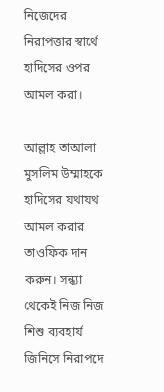নিজেদের নিরাপত্তার স্বার্থে হাদিসের ওপর আমল করা।

আল্লাহ তাআলা মুসলিম উম্মাহকে হাদিসের যথাযথ আমল করার তাওফিক দান করুন। সন্ধ্যা থেকেই নিজ নিজ শিশু ব্যবহার্য জিনিসে নিরাপদে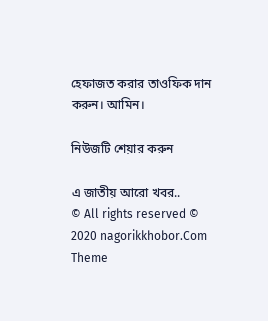হেফাজত করার তাওফিক দান করুন। আমিন।

নিউজটি শেয়ার করুন

এ জাতীয় আরো খবর..
© All rights reserved © 2020 nagorikkhobor.Com
Theme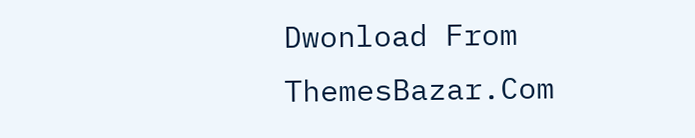Dwonload From ThemesBazar.Com